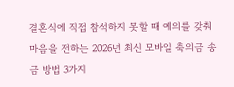결혼식에 직접 참석하지 못할 때 예의를 갖춰 마음을 전하는 2026년 최신 모바일 축의금 송금 방법 3가지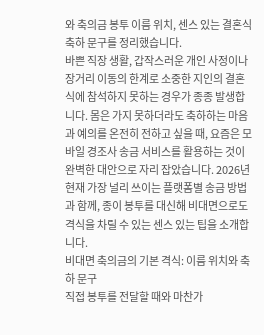와 축의금 봉투 이름 위치, 센스 있는 결혼식 축하 문구를 정리했습니다.
바쁜 직장 생활, 갑작스러운 개인 사정이나 장거리 이동의 한계로 소중한 지인의 결혼식에 참석하지 못하는 경우가 종종 발생합니다. 몸은 가지 못하더라도 축하하는 마음과 예의를 온전히 전하고 싶을 때, 요즘은 모바일 경조사 송금 서비스를 활용하는 것이 완벽한 대안으로 자리 잡았습니다. 2026년 현재 가장 널리 쓰이는 플랫폼별 송금 방법과 함께, 종이 봉투를 대신해 비대면으로도 격식을 차릴 수 있는 센스 있는 팁을 소개합니다.
비대면 축의금의 기본 격식: 이름 위치와 축하 문구
직접 봉투를 전달할 때와 마찬가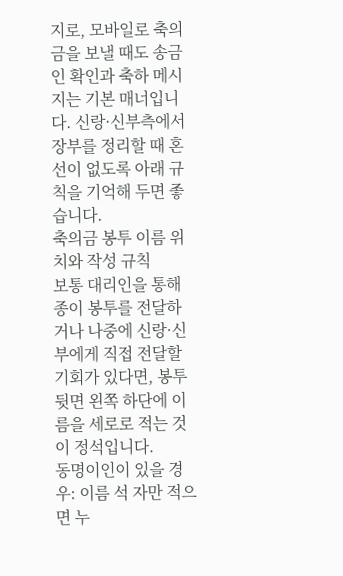지로, 모바일로 축의금을 보낼 때도 송금인 확인과 축하 메시지는 기본 매너입니다. 신랑·신부측에서 장부를 정리할 때 혼선이 없도록 아래 규칙을 기억해 두면 좋습니다.
축의금 봉투 이름 위치와 작성 규칙
보통 대리인을 통해 종이 봉투를 전달하거나 나중에 신랑·신부에게 직접 전달할 기회가 있다면, 봉투 뒷면 왼쪽 하단에 이름을 세로로 적는 것이 정석입니다.
동명이인이 있을 경우: 이름 석 자만 적으면 누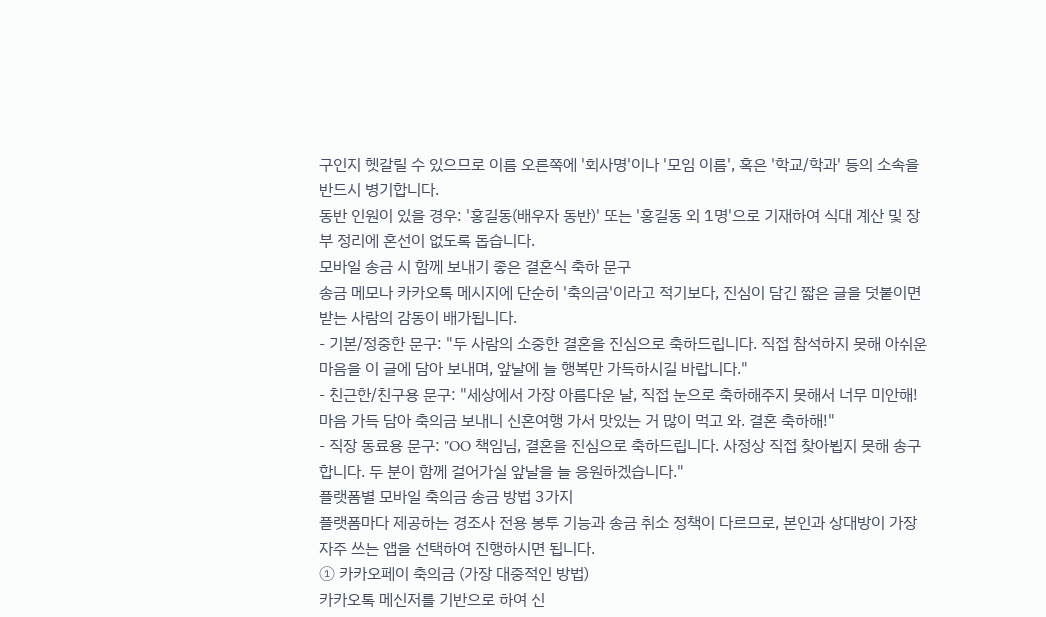구인지 헷갈릴 수 있으므로 이름 오른쪽에 '회사명'이나 '모임 이름', 혹은 '학교/학과' 등의 소속을 반드시 병기합니다.
동반 인원이 있을 경우: '홍길동(배우자 동반)' 또는 '홍길동 외 1명'으로 기재하여 식대 계산 및 장부 정리에 혼선이 없도록 돕습니다.
모바일 송금 시 함께 보내기 좋은 결혼식 축하 문구
송금 메모나 카카오톡 메시지에 단순히 '축의금'이라고 적기보다, 진심이 담긴 짧은 글을 덧붙이면 받는 사람의 감동이 배가됩니다.
- 기본/정중한 문구: "두 사람의 소중한 결혼을 진심으로 축하드립니다. 직접 참석하지 못해 아쉬운 마음을 이 글에 담아 보내며, 앞날에 늘 행복만 가득하시길 바랍니다."
- 친근한/친구용 문구: "세상에서 가장 아름다운 날, 직접 눈으로 축하해주지 못해서 너무 미안해! 마음 가득 담아 축의금 보내니 신혼여행 가서 맛있는 거 많이 먹고 와. 결혼 축하해!"
- 직장 동료용 문구: "OO 책임님, 결혼을 진심으로 축하드립니다. 사정상 직접 찾아뵙지 못해 송구합니다. 두 분이 함께 걸어가실 앞날을 늘 응원하겠습니다."
플랫폼별 모바일 축의금 송금 방법 3가지
플랫폼마다 제공하는 경조사 전용 봉투 기능과 송금 취소 정책이 다르므로, 본인과 상대방이 가장 자주 쓰는 앱을 선택하여 진행하시면 됩니다.
① 카카오페이 축의금 (가장 대중적인 방법)
카카오톡 메신저를 기반으로 하여 신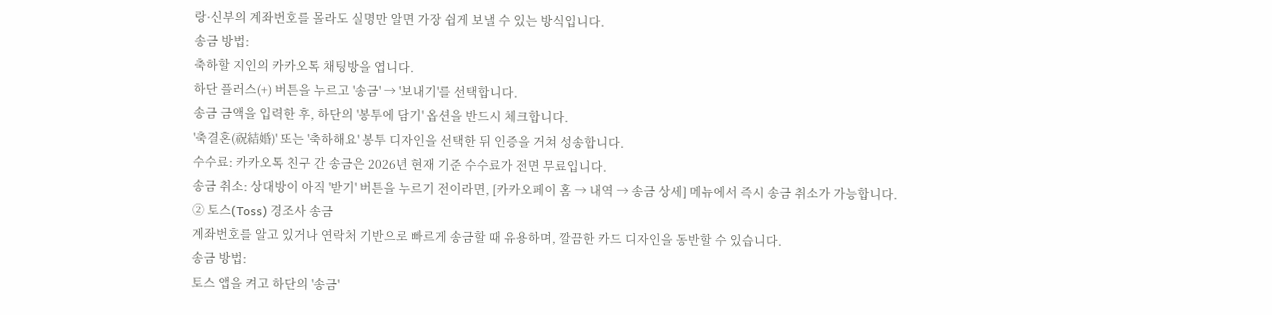랑·신부의 계좌번호를 몰라도 실명만 알면 가장 쉽게 보낼 수 있는 방식입니다.
송금 방법:
축하할 지인의 카카오톡 채팅방을 엽니다.
하단 플러스(+) 버튼을 누르고 '송금' → '보내기'를 선택합니다.
송금 금액을 입력한 후, 하단의 '봉투에 담기' 옵션을 반드시 체크합니다.
'축결혼(祝結婚)' 또는 '축하해요' 봉투 디자인을 선택한 뒤 인증을 거쳐 성송합니다.
수수료: 카카오톡 친구 간 송금은 2026년 현재 기준 수수료가 전면 무료입니다.
송금 취소: 상대방이 아직 '받기' 버튼을 누르기 전이라면, [카카오페이 홈 → 내역 → 송금 상세] 메뉴에서 즉시 송금 취소가 가능합니다.
② 토스(Toss) 경조사 송금
계좌번호를 알고 있거나 연락처 기반으로 빠르게 송금할 때 유용하며, 깔끔한 카드 디자인을 동반할 수 있습니다.
송금 방법:
토스 앱을 켜고 하단의 '송금'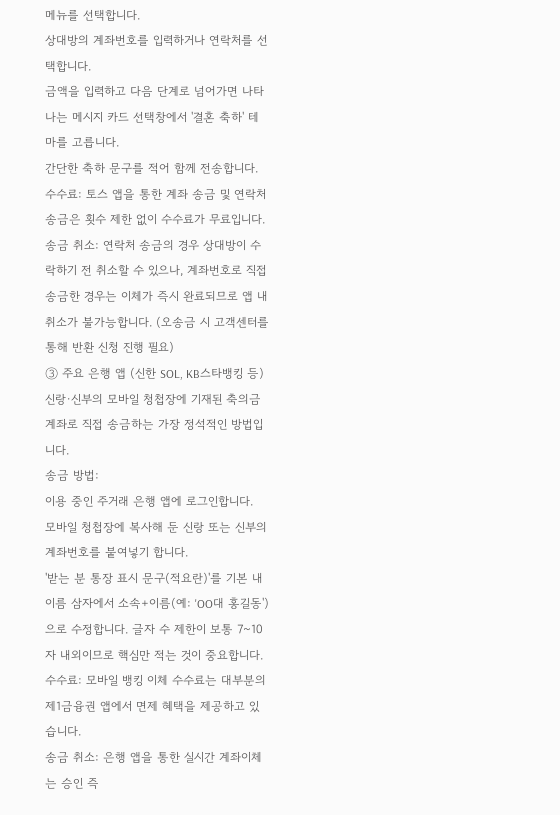메뉴를 선택합니다.
상대방의 계좌번호를 입력하거나 연락처를 선택합니다.
금액을 입력하고 다음 단계로 넘어가면 나타나는 메시지 카드 선택창에서 '결혼 축하' 테마를 고릅니다.
간단한 축하 문구를 적어 함께 전송합니다.
수수료: 토스 앱을 통한 계좌 송금 및 연락처 송금은 횟수 제한 없이 수수료가 무료입니다.
송금 취소: 연락처 송금의 경우 상대방이 수락하기 전 취소할 수 있으나, 계좌번호로 직접 송금한 경우는 이체가 즉시 완료되므로 앱 내 취소가 불가능합니다. (오송금 시 고객센터를 통해 반환 신청 진행 필요)
③ 주요 은행 앱 (신한 SOL, KB스타뱅킹 등)
신랑·신부의 모바일 청첩장에 기재된 축의금 계좌로 직접 송금하는 가장 정석적인 방법입니다.
송금 방법:
이용 중인 주거래 은행 앱에 로그인합니다.
모바일 청첩장에 복사해 둔 신랑 또는 신부의 계좌번호를 붙여넣기 합니다.
'받는 분 통장 표시 문구(적요란)'를 기본 내 이름 삼자에서 소속+이름(예: 'OO대 홍길동')으로 수정합니다. 글자 수 제한이 보통 7~10자 내외이므로 핵심만 적는 것이 중요합니다.
수수료: 모바일 뱅킹 이체 수수료는 대부분의 제1금융권 앱에서 면제 혜택을 제공하고 있습니다.
송금 취소: 은행 앱을 통한 실시간 계좌이체는 승인 즉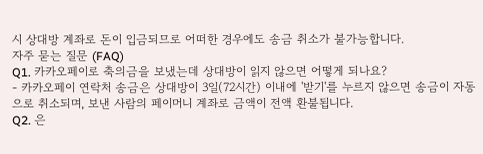시 상대방 계좌로 돈이 입금되므로 어떠한 경우에도 송금 취소가 불가능합니다.
자주 묻는 질문 (FAQ)
Q1. 카카오페이로 축의금을 보냈는데 상대방이 읽지 않으면 어떻게 되나요?
- 카카오페이 연락처 송금은 상대방이 3일(72시간) 이내에 '받기'를 누르지 않으면 송금이 자동으로 취소되며, 보낸 사람의 페이머니 계좌로 금액이 전액 환불됩니다.
Q2. 은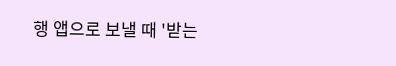행 앱으로 보낼 때 '받는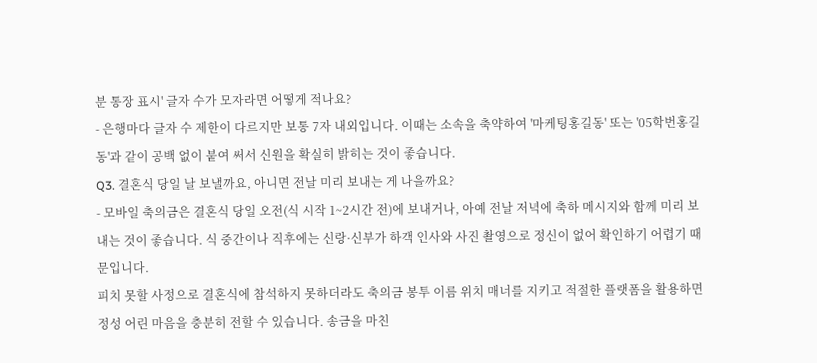분 통장 표시' 글자 수가 모자라면 어떻게 적나요?
- 은행마다 글자 수 제한이 다르지만 보통 7자 내외입니다. 이때는 소속을 축약하여 '마케팅홍길동' 또는 '05학번홍길동'과 같이 공백 없이 붙여 써서 신원을 확실히 밝히는 것이 좋습니다.
Q3. 결혼식 당일 날 보낼까요, 아니면 전날 미리 보내는 게 나을까요?
- 모바일 축의금은 결혼식 당일 오전(식 시작 1~2시간 전)에 보내거나, 아예 전날 저녁에 축하 메시지와 함께 미리 보내는 것이 좋습니다. 식 중간이나 직후에는 신랑·신부가 하객 인사와 사진 촬영으로 정신이 없어 확인하기 어렵기 때문입니다.
피치 못할 사정으로 결혼식에 참석하지 못하더라도 축의금 봉투 이름 위치 매너를 지키고 적절한 플랫폼을 활용하면 정성 어린 마음을 충분히 전할 수 있습니다. 송금을 마친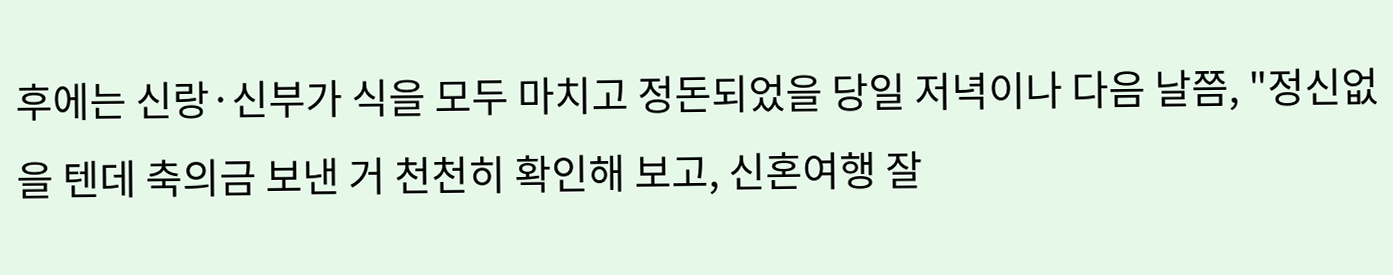후에는 신랑·신부가 식을 모두 마치고 정돈되었을 당일 저녁이나 다음 날쯤, "정신없을 텐데 축의금 보낸 거 천천히 확인해 보고, 신혼여행 잘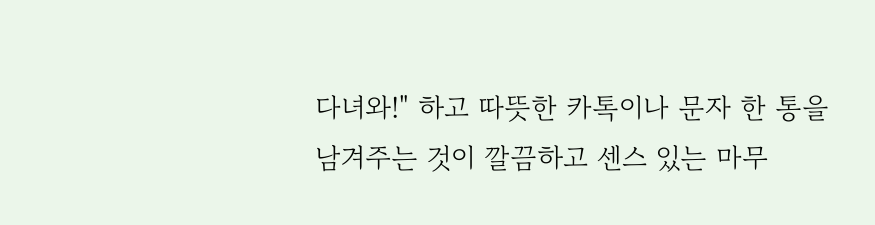다녀와!" 하고 따뜻한 카톡이나 문자 한 통을 남겨주는 것이 깔끔하고 센스 있는 마무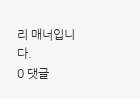리 매너입니다.
0 댓글